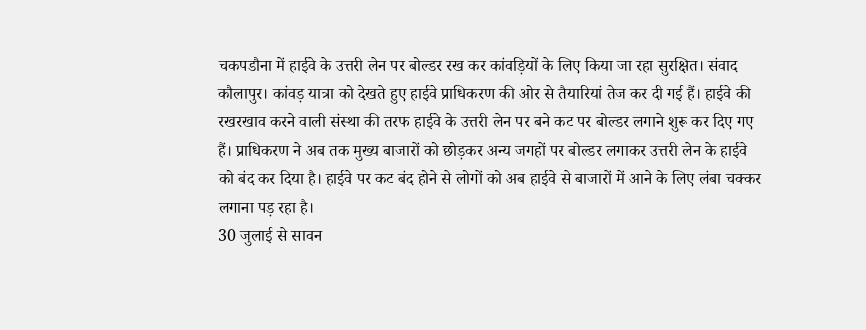चकपडौना में हाईवे के उत्तरी लेन पर बोल्डर रख कर कांवड़ियों के लिए किया जा रहा सुरक्षित। संवाद
कौलापुर। कांवड़ यात्रा को देखते हुए हाईवे प्राधिकरण की ओर से तैयारियां तेज कर दी गई हैं। हाईवे की रखरखाव करने वाली संस्था की तरफ हाईवे के उत्तरी लेन पर बने कट पर बोल्डर लगाने शुरू कर दिए गए हैं। प्राधिकरण ने अब तक मुख्य बाजारों को छोड़कर अन्य जगहों पर बोल्डर लगाकर उत्तरी लेन के हाईवे को बंद कर दिया है। हाईवे पर कट बंद होने से लोगों को अब हाईवे से बाजारों में आने के लिए लंबा चक्कर लगाना पड़ रहा है।
30 जुलाई से सावन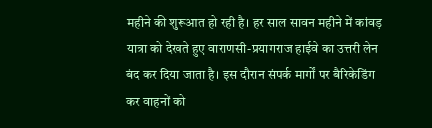महीने की शुरूआत हो रही है। हर साल सावन महीने में कांवड़ यात्रा को देखते हुए वाराणसी-प्रयागराज हाईवे का उत्तरी लेन बंद कर दिया जाता है। इस दौरान संपर्क मार्गों पर बैरिकेडिंग कर वाहनों को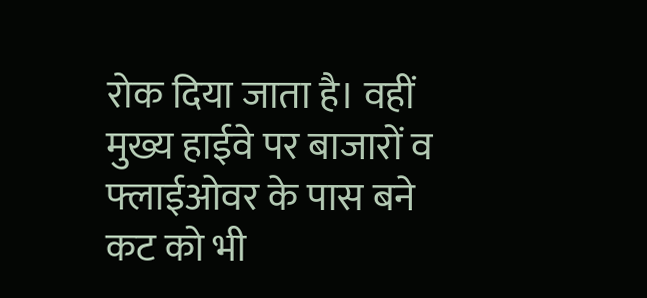रोक दिया जाता है। वहीं मुख्य हाईवे पर बाजारों व फ्लाईओवर के पास बने कट को भी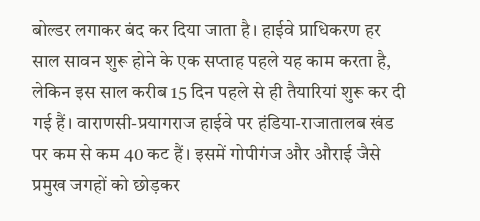बोल्डर लगाकर बंद कर दिया जाता है। हाईवे प्राधिकरण हर साल सावन शुरू होने के एक सप्ताह पहले यह काम करता है, लेकिन इस साल करीब 15 दिन पहले से ही तैयारियां शुरू कर दी गई हैं। वाराणसी-प्रयागराज हाईवे पर हंडिया-राजातालब खंड पर कम से कम 40 कट हैं। इसमें गोपीगंज और औराई जैसे प्रमुख जगहों को छोड़कर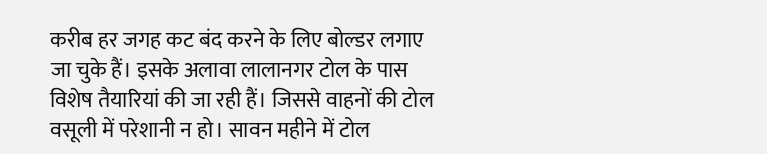करीब हर जगह कट बंद करने के लिए बोल्डर लगाए जा चुके हैं। इसके अलावा लालानगर टोल के पास विशेष तैयारियां की जा रही हैं। जिससे वाहनों की टोल वसूली में परेशानी न हो। सावन महीने में टोल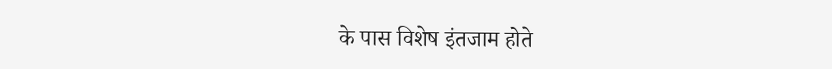के पास विशेष इंतजाम होते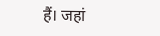हैं। जहां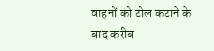वाहनों को टोल कटाने के बाद करीब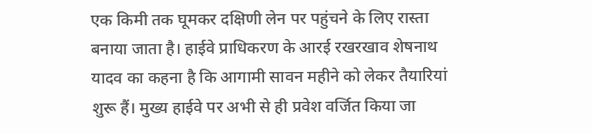एक किमी तक घूमकर दक्षिणी लेन पर पहुंचने के लिए रास्ता बनाया जाता है। हाईवे प्राधिकरण के आरई रखरखाव शेषनाथ यादव का कहना है कि आगामी सावन महीने को लेकर तैयारियां शुरू हैं। मुख्य हाईवे पर अभी से ही प्रवेश वर्जित किया जा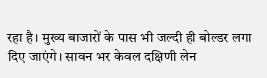रहा है। मुख्य बाजारों के पास भी जल्दी ही बोल्डर लगा दिए जाएंगे। सावन भर केवल दक्षिणी लेन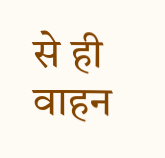से ही वाहन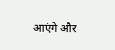आएंगे और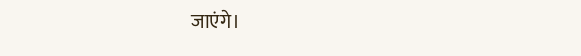जाएंगे।